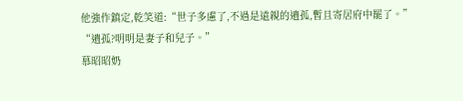他強作鎮定,乾笑道:“世子多慮了,不過是遠親的遺孤,暫且寄居府中罷了。”
“遺孤?明明是妻子和兒子。”
慕昭昭奶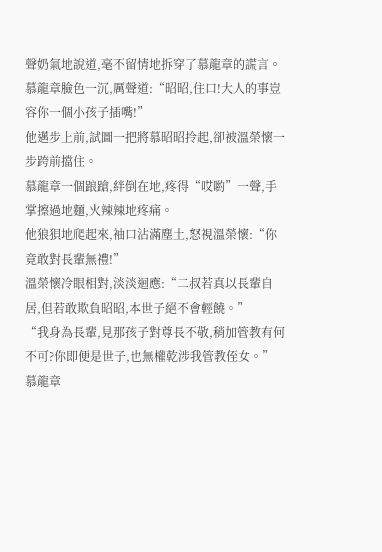聲奶氣地說道,毫不留情地拆穿了慕龍章的謊言。
慕龍章臉色一沉,厲聲道:“昭昭,住口!大人的事豈容你一個小孩子插嘴!”
他邁步上前,試圖一把將慕昭昭拎起,卻被溫榮懷一步跨前擋住。
慕龍章一個踉蹌,絆倒在地,疼得“哎喲”一聲,手掌擦過地麵,火辣辣地疼痛。
他狼狽地爬起來,袖口沾滿塵土,怒視溫榮懷:“你竟敢對長輩無禮!”
溫榮懷冷眼相對,淡淡迴應:“二叔若真以長輩自居,但若敢欺負昭昭,本世子絕不會輕饒。”
“我身為長輩,見那孩子對尊長不敬,稍加管教有何不可?你即便是世子,也無權乾涉我管教侄女。”
慕龍章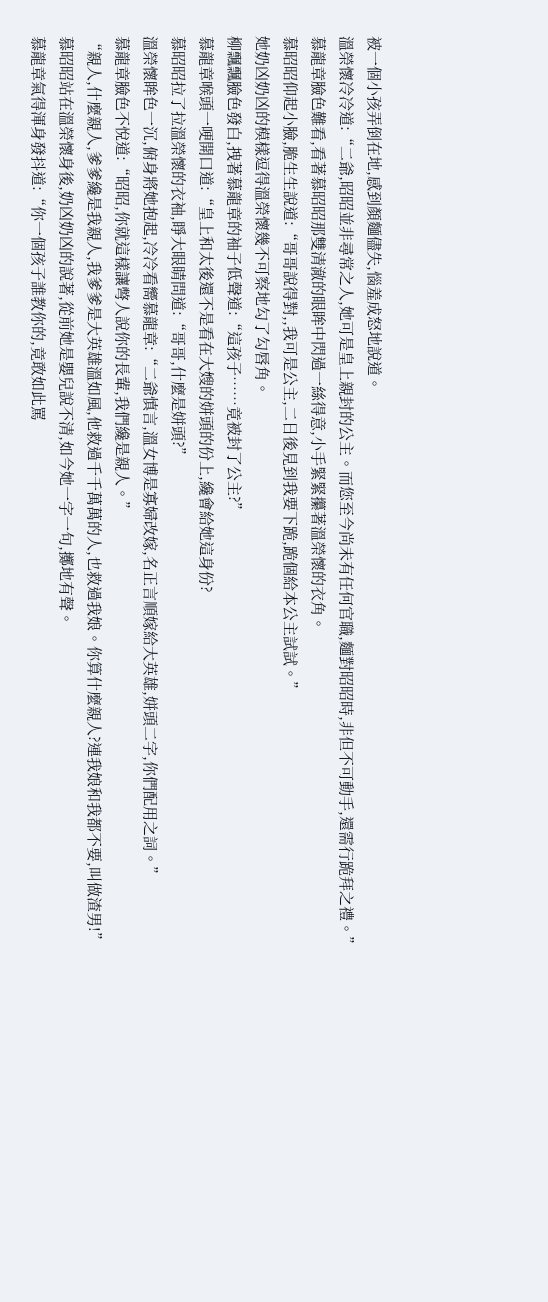被一個小孩弄倒在地,感到顏麵儘失,惱羞成怒地說道。
溫榮懷冷冷道:“二爺,昭昭並非尋常之人,她可是皇上親封的公主。而您至今尚未有任何官職,麵對昭昭時,非但不可動手,還需行跪拜之禮。”
慕龍章臉色難看,看著慕昭昭那雙清澈的眼眸中閃過一絲得意,小手緊緊攥著溫榮懷的衣角。
慕昭昭仰起小臉,脆生生說道:“哥哥說得對,,我可是公主,二日後見到我要下跪,跪個給本公主試試。”
她奶凶奶凶的模樣逗得溫榮懷幾不可察地勾了勾唇角。
柳飄飄臉色發白,拽著慕龍章的袖子低聲道:“這孩子……竟被封了公主?”
慕龍章喉頭一哽開口道:“皇上和太後還不是看在大嫂的姘頭的份上,纔會給她這身份?
慕昭昭拉了拉溫榮懷的衣袖,睜大眼睛問道:“哥哥,什麼是姘頭?”
溫榮懷眸色一沉,俯身將她抱起,冷冷看嚮慕龍章:“二爺慎言,溫女博是寡婦改嫁,名正言順嫁給大英雄,姘頭二字,你們配用之詞。”
慕龍章臉色不悅道:“昭昭,你就這樣讓彆人說你的長輩,我們纔是親人。”
“親人,什麼親人,爹爹纔是我親人,我爹爹是大英雄溫如風,他救過千千萬萬的人,也救過我娘。你算什麼親人?連我娘和我都不要,叫做渣男!”
慕昭昭站在溫榮懷身後,奶凶奶凶的說著,從前她是嬰兒說不清,如今她一字一句,擲地有聲。
慕龍章氣得渾身發抖道:“你一個孩子誰教你的,竟敢如此罵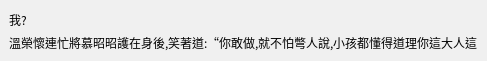我?
溫榮懷連忙將慕昭昭護在身後,笑著道:“你敢做,就不怕彆人說,小孩都懂得道理你這大人這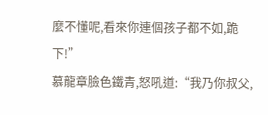麼不懂呢,看來你連個孩子都不如,跪下!”
慕龍章臉色鐵青,怒吼道:“我乃你叔父,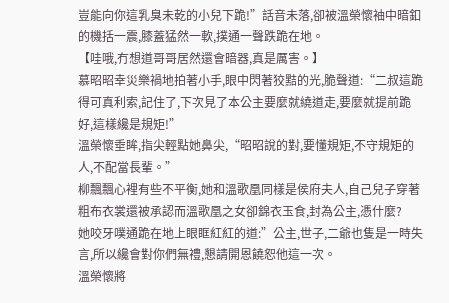豈能向你這乳臭未乾的小兒下跪!”話音未落,卻被溫榮懷袖中暗釦的機括一震,膝蓋猛然一軟,撲通一聲跌跪在地。
【哇哦,冇想道哥哥居然還會暗器,真是厲害。】
慕昭昭幸災樂禍地拍著小手,眼中閃著狡黠的光,脆聲道:“二叔這跪得可真利索,記住了,下次見了本公主要麼就繞道走,要麼就提前跪好,這樣纔是規矩!”
溫榮懷垂眸,指尖輕點她鼻尖,“昭昭說的對,要懂規矩,不守規矩的人,不配當長輩。”
柳飄飄心裡有些不平衡,她和溫歌凰同樣是侯府夫人,自己兒子穿著粗布衣裳還被承認而溫歌凰之女卻錦衣玉食,封為公主,憑什麼?
她咬牙噗通跪在地上眼眶紅紅的道:”公主,世子,二爺也隻是一時失言,所以纔會對你們無禮,懇請開恩饒恕他這一次。
溫榮懷將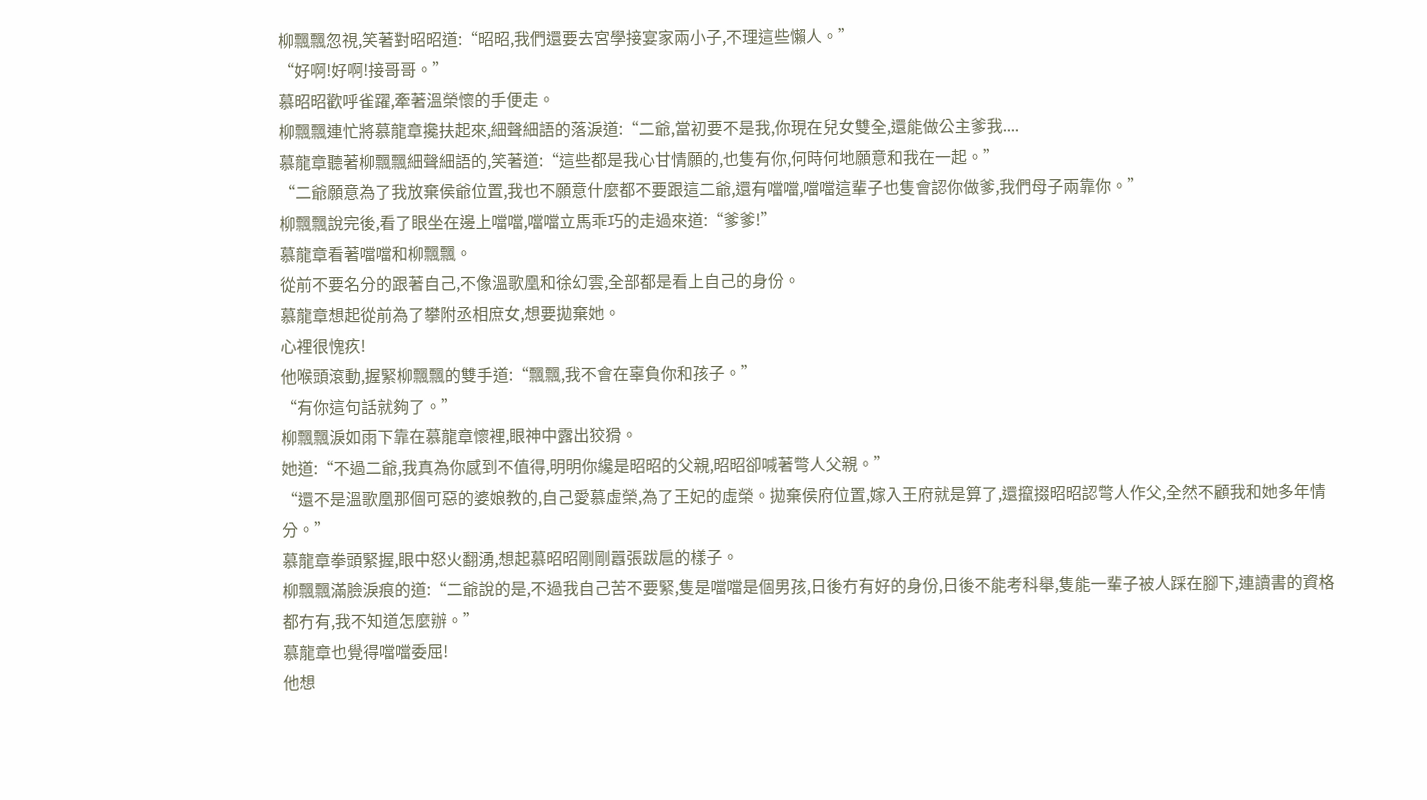柳飄飄忽視,笑著對昭昭道:“昭昭,我們還要去宮學接宴家兩小子,不理這些懶人。”
“好啊!好啊!接哥哥。”
慕昭昭歡呼雀躍,牽著溫榮懷的手便走。
柳飄飄連忙將慕龍章攙扶起來,細聲細語的落淚道:“二爺,當初要不是我,你現在兒女雙全,還能做公主爹我....
慕龍章聽著柳飄飄細聲細語的,笑著道:“這些都是我心甘情願的,也隻有你,何時何地願意和我在一起。”
“二爺願意為了我放棄侯爺位置,我也不願意什麼都不要跟這二爺,還有噹噹,噹噹這輩子也隻會認你做爹,我們母子兩靠你。”
柳飄飄說完後,看了眼坐在邊上噹噹,噹噹立馬乖巧的走過來道:“爹爹!”
慕龍章看著噹噹和柳飄飄。
從前不要名分的跟著自己,不像溫歌凰和徐幻雲,全部都是看上自己的身份。
慕龍章想起從前為了攀附丞相庶女,想要拋棄她。
心裡很愧疚!
他喉頭滾動,握緊柳飄飄的雙手道:“飄飄,我不會在辜負你和孩子。”
“有你這句話就夠了。”
柳飄飄淚如雨下靠在慕龍章懷裡,眼神中露出狡猾。
她道:“不過二爺,我真為你感到不值得,明明你纔是昭昭的父親,昭昭卻喊著彆人父親。”
“還不是溫歌凰那個可惡的婆娘教的,自己愛慕虛榮,為了王妃的虛榮。拋棄侯府位置,嫁入王府就是算了,還攛掇昭昭認彆人作父,全然不顧我和她多年情分。”
慕龍章拳頭緊握,眼中怒火翻湧,想起慕昭昭剛剛囂張跋扈的樣子。
柳飄飄滿臉淚痕的道:“二爺說的是,不過我自己苦不要緊,隻是噹噹是個男孩,日後冇有好的身份,日後不能考科舉,隻能一輩子被人踩在腳下,連讀書的資格都冇有,我不知道怎麼辦。”
慕龍章也覺得噹噹委屈!
他想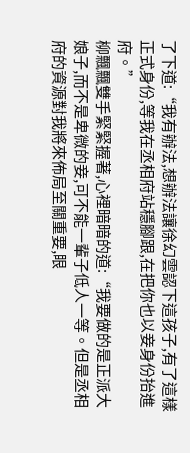了下道:“我有辦法,想辦法讓徐幻雲認下這孩子,有了這樣正式身份,等我在丞相府站穩腳跟,在把你也以妾身份抬進府。”
柳飄飄雙手緊緊握著,心裡暗暗的道:“我要做的是正派大娘子,而不是卑微的妾,可不能一輩子低人一等。但是丞相府的資源對我將來佈局至關重要,眼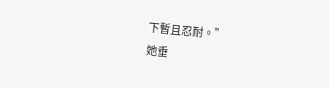下暫且忍耐。”
她垂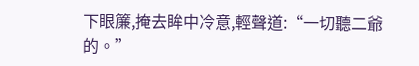下眼簾,掩去眸中冷意,輕聲道:“一切聽二爺的。”